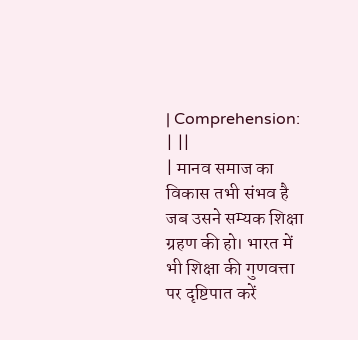| Comprehension: | ||
| मानव समाज का विकास तभी संभव है जब उसने सम्यक शिक्षा ग्रहण की हो। भारत में भी शिक्षा की गुणवत्ता पर दृष्टिपात करें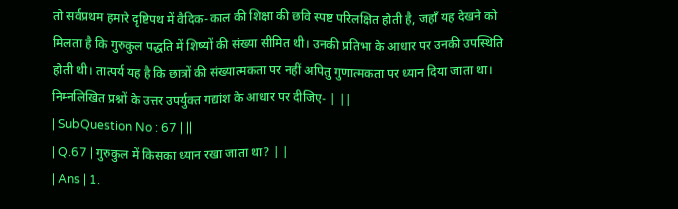तो सर्वप्रथम हमारे दृष्टिपथ में वैदिक-काल की शिक्षा की छवि स्पष्ट परिलक्षित होती है, जहाँ यह देखने को मिलता है कि गुरुकुल पद्धति में शिष्यों की संख्या सीमित थी। उनकी प्रतिभा के आधार पर उनकी उपस्थिति होती थी। तात्पर्य यह है कि छात्रों की संख्यात्मकता पर नहीं अपितु गुणात्मकता पर ध्यान दिया जाता था। निम्नलिखित प्रश्नों के उत्तर उपर्युक्त गद्यांश के आधार पर दीजिए- | ||
| SubQuestion No : 67 | ||
| Q.67 | गुरुकुल में किसका ध्यान रखा जाता था? | |
| Ans | 1.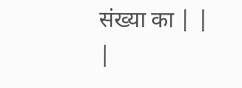संख्या का | |
|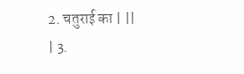2. चतुराई का | ||
| 3.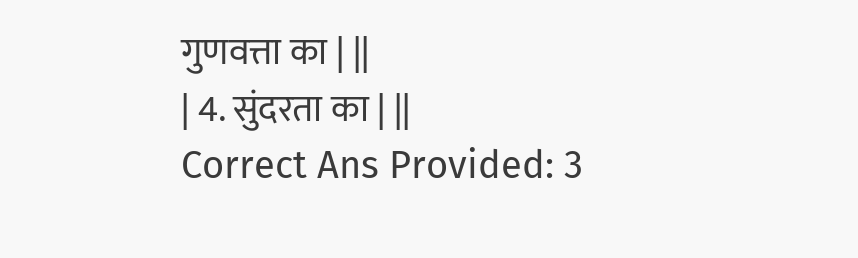गुणवत्ता का | ||
| 4. सुंदरता का | ||
Correct Ans Provided: 3